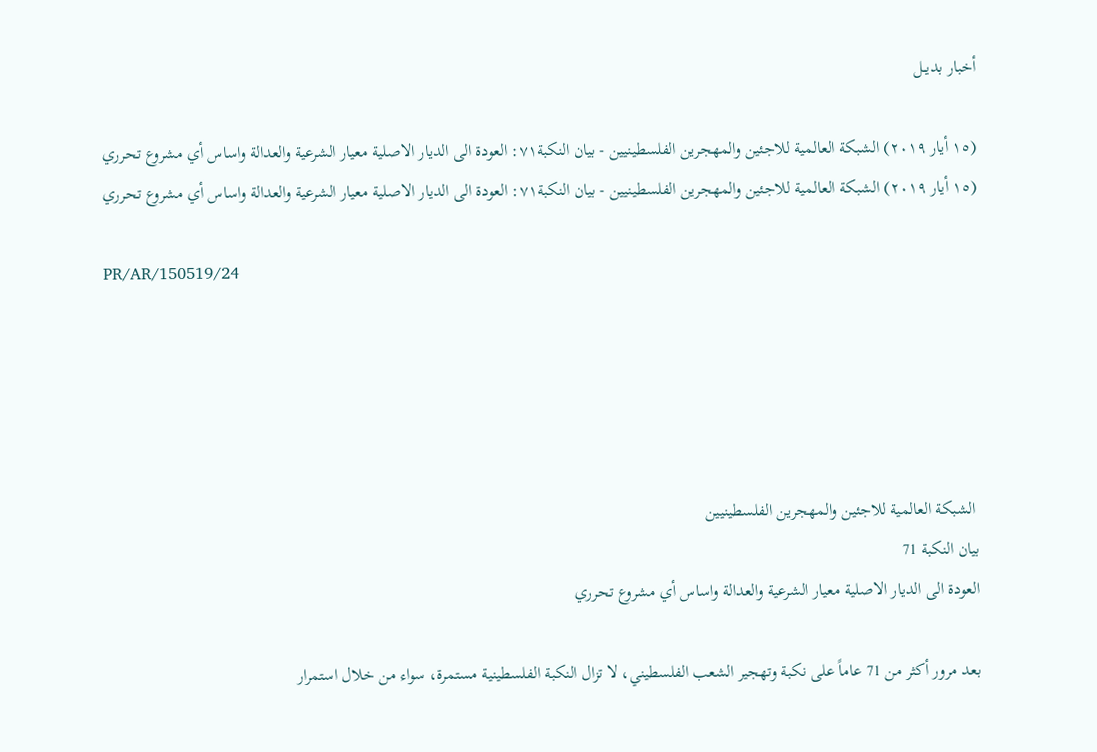أخبار بديــل

(١٥ أيار ٢٠١٩) الشبكة العالمية للاجئين والمهجرين الفلسطينيين - بيان النكبة٧١: العودة الى الديار الاصلية معيار الشرعية والعدالة واساس أي مشروع تحرري
(١٥ أيار ٢٠١٩) الشبكة العالمية للاجئين والمهجرين الفلسطينيين - بيان النكبة٧١: العودة الى الديار الاصلية معيار الشرعية والعدالة واساس أي مشروع تحرري

PR/AR/150519/24





 الشبكة العالمية للاجئين والمهجرين الفلسطينيين
بيان النكبة 71
العودة الى الديار الاصلية معيار الشرعية والعدالة واساس أي مشروع تحرري

بعد مرور أكثر من 71 عاماً على نكبة وتهجير الشعب الفلسطيني، لا تزال النكبة الفلسطينية مستمرة، سواء من خلال استمرار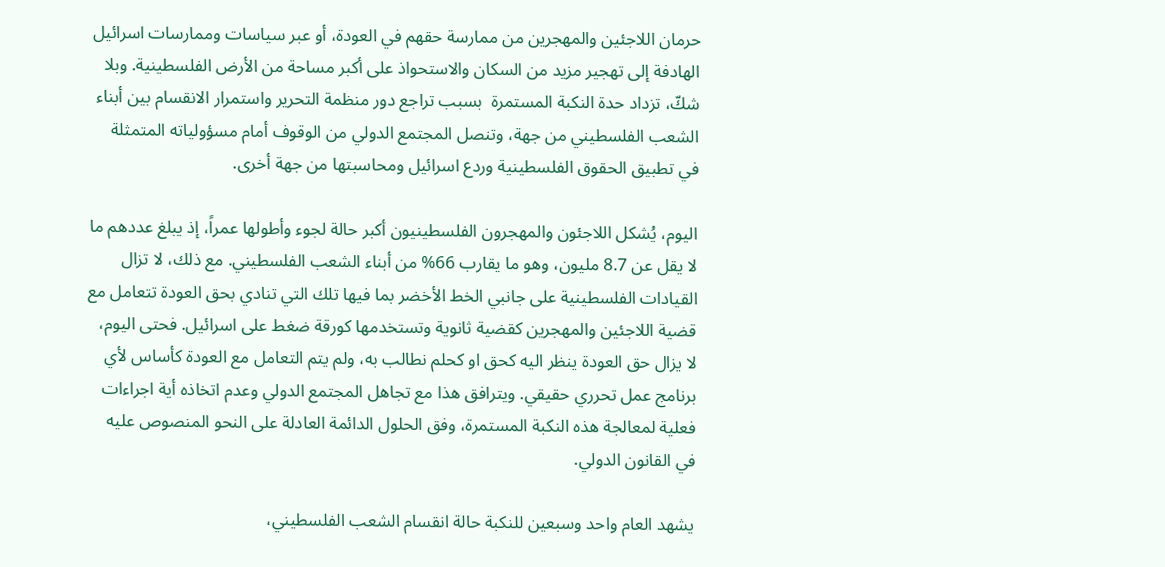حرمان اللاجئين والمهجرين من ممارسة حقهم في العودة، أو عبر سياسات وممارسات اسرائيل الهادفة إلى تهجير مزيد من السكان والاستحواذ على أكبر مساحة من الأرض الفلسطينية. وبلا شكّ، تزداد حدة النكبة المستمرة  بسبب تراجع دور منظمة التحرير واستمرار الانقسام بين أبناء الشعب الفلسطيني من جهة، وتنصل المجتمع الدولي من الوقوف أمام مسؤولياته المتمثلة في تطبيق الحقوق الفلسطينية وردع اسرائيل ومحاسبتها من جهة أخرى.

اليوم، يُشكل اللاجئون والمهجرون الفلسطينيون أكبر حالة لجوء وأطولها عمراً، إذ يبلغ عددهم ما لا يقل عن 8.7 مليون، وهو ما يقارب 66% من أبناء الشعب الفلسطيني. مع ذلك، لا تزال القيادات الفلسطينية على جانبي الخط الأخضر بما فيها تلك التي تنادي بحق العودة تتعامل مع قضية اللاجئين والمهجرين كقضية ثانوية وتستخدمها كورقة ضغط على اسرائيل. فحتى اليوم، لا يزال حق العودة ينظر اليه كحق او كحلم نطالب به، ولم يتم التعامل مع العودة كأساس لأي برنامج عمل تحرري حقيقي. ويترافق هذا مع تجاهل المجتمع الدولي وعدم اتخاذه أية اجراءات فعلية لمعالجة هذه النكبة المستمرة، وفق الحلول الدائمة العادلة على النحو المنصوص عليه في القانون الدولي.

يشهد العام واحد وسبعين للنكبة حالة انقسام الشعب الفلسطيني،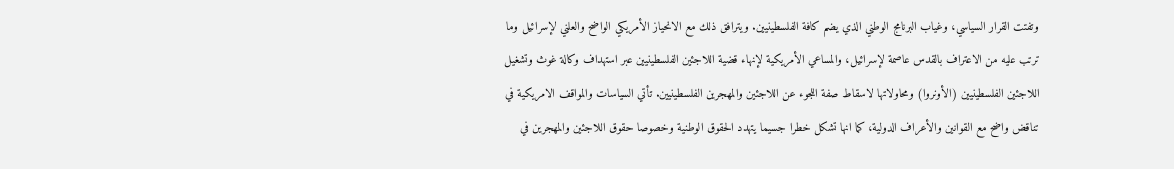وتفتت القرار السياسي، وغياب البرنامج الوطني الذي يضم كافة الفلسطينيين. ويترافق ذلك مع الانحياز الأمريكي الواضح والعلني لإسرائيل وما ترتب عليه من الاعتراف بالقدس عاصمة لإسرائيل، والمساعي الأمريكية لإنهاء قضية اللاجئين الفلسطينيين عبر استهداف وكالة غوث وتشغيل اللاجئين الفلسطينيين (الأونروا) ومحاولاتها لاسقاط صفة اللجوء عن اللاجئين والمهجرين الفلسطينيين. تأتي السياسات والمواقف الامريكية في تناقض واضح مع القوانين والأعراف الدولية، كما انها تشكل خطرا جسيما يتهدد الحقوق الوطنية وخصوصا حقوق اللاجئين والمهجرين في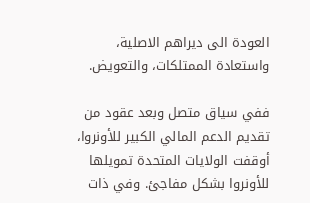العودة الى ديراهم الاصلية، واستعادة الممتلكات، والتعويض.

ففي سياق متصل وبعد عقود من تقديم الدعم المالي الكبير للأونروا، أوقفت الولايات المتحدة تمويلها للأونروا بشكل مفاجئ. وفي ذات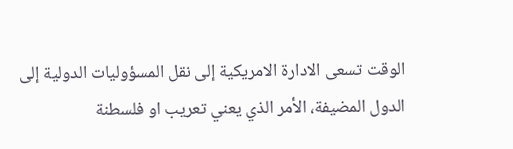الوقت تسعى الادارة الامريكية إلى نقل المسؤوليات الدولية إلى الدول المضيفة، الأمر الذي يعني تعريب او فلسطنة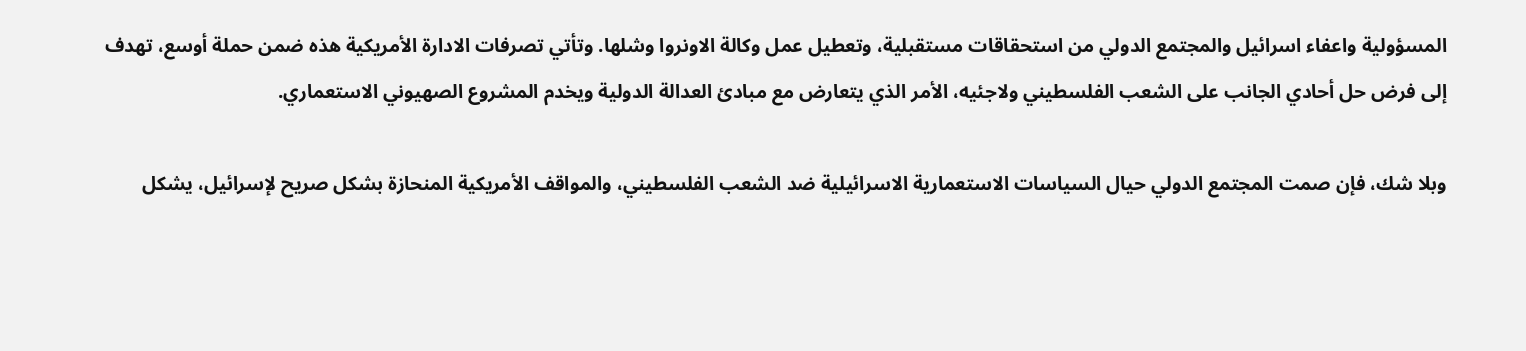المسؤولية واعفاء اسرائيل والمجتمع الدولي من استحقاقات مستقبلية، وتعطيل عمل وكالة الاونروا وشلها. وتأتي تصرفات الادارة الأمريكية هذه ضمن حملة أوسع، تهدف إلى فرض حل أحادي الجانب على الشعب الفلسطيني ولاجئيه، الأمر الذي يتعارض مع مبادئ العدالة الدولية ويخدم المشروع الصهيوني الاستعماري.

وبلا شك، فإن صمت المجتمع الدولي حيال السياسات الاستعمارية الاسرائيلية ضد الشعب الفلسطيني، والمواقف الأمريكية المنحازة بشكل صريح لإسرائيل، يشكل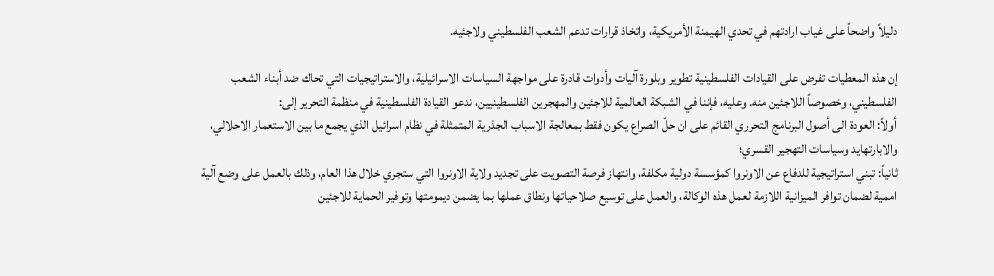دليلاً واضحاً على غياب ارادتهم في تحدي الهيمنة الأمريكية، واتخاذ قرارات تدعم الشعب الفلسطيني ولاجئيه.

إن هذه المعطيات تفرض على القيادات الفلسطينية تطوير وبلورة آليات وأدوات قادرة على مواجهة السياسات الاسرائيلية، والاستراتيجيات التي تحاك ضد أبناء الشعب الفلسطيني، وخصوصاً اللاجئين منه. وعليه، فإننا في الشبكة العالمية للاجئين والمهجرين الفلسطينيين، ندعو القيادة الفلسطينية في منظمة التحرير إلى:
أولاً: العودة الى أصول البرنامج التحرري القائم على ان حلّ الصراع يكون فقط بمعالجة الاسباب الجذرية المتمثلة في نظام اسرائيل الذي يجمع ما بين الاستعمار الاحلالي، والابارتهايد وسياسات التهجير القسري؛
ثانياً: تبني استراتيجية للدفاع عن الاونروا كمؤسسة دولية مكلفة، وانتهاز فرصة التصويت على تجديد ولاية الاونروا التي ستجري خلال هذا العام، وذلك بالعمل على وضع آلية اممية لضمان توافر الميزانية اللازمة لعمل هذه الوكالة، والعمل على توسيع صلاحياتها ونطاق عملها بما يضمن ديمومتها وتوفير الحماية للاجئين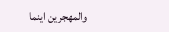والمهجرين اينما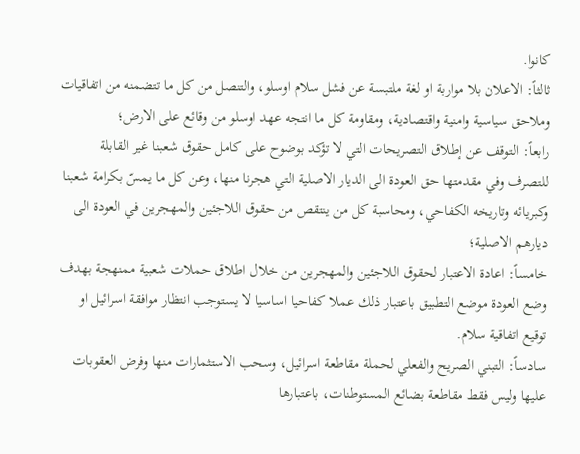كانوا.
ثالثاً: الاعلان بلا مواربة او لغة ملتبسة عن فشل سلام اوسلو، والتنصل من كل ما تتضمنه من اتفاقيات وملاحق سياسية وامنية واقتصادية، ومقاومة كل ما انتجه عهد اوسلو من وقائع على الارض؛
رابعاً: التوقف عن إطلاق التصريحات التي لا تؤكد بوضوح على كامل حقوق شعبنا غير القابلة للتصرف وفي مقدمتها حق العودة الى الديار الاصلية التي هجرنا منها، وعن كل ما يمسّ بكرامة شعبنا وكبريائه وتاريخه الكفاحي، ومحاسبة كل من ينتقص من حقوق اللاجئين والمهجرين في العودة الى ديارهم الاصلية؛
خامساً: اعادة الاعتبار لحقوق اللاجئين والمهجرين من خلال اطلاق حملات شعبية ممنهجة بهدف وضع العودة موضع التطبيق باعتبار ذلك عملا كفاحيا اساسيا لا يستوجب انتظار موافقة اسرائيل او توقيع اتفاقية سلام.
سادساً: التبني الصريح والفعلي لحملة مقاطعة اسرائيل، وسحب الاستثمارات منها وفرض العقوبات عليها وليس فقط مقاطعة بضائع المستوطنات، باعتبارها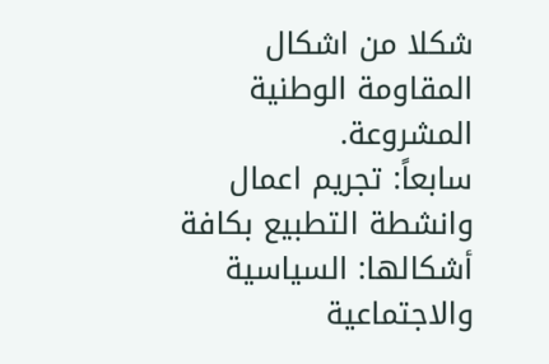شكلا من اشكال المقاومة الوطنية المشروعة.
سابعاً: تجريم اعمال وانشطة التطبيع بكافة أشكالها: السياسية والاجتماعية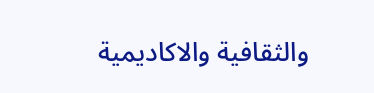والثقافية والاكاديمية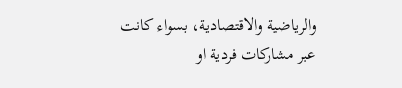والرياضية والاقتصادية، بسواء كانت عبر مشاركات فردية او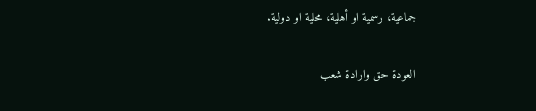جماعية، رسمية او أهلية، محلية او دولية.

العودة حق وارادة شعب